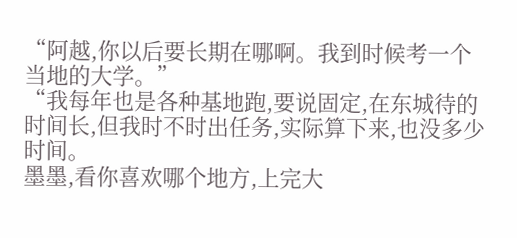“阿越,你以后要长期在哪啊。我到时候考一个当地的大学。”
“我每年也是各种基地跑,要说固定,在东城待的时间长,但我时不时出任务,实际算下来,也没多少时间。
墨墨,看你喜欢哪个地方,上完大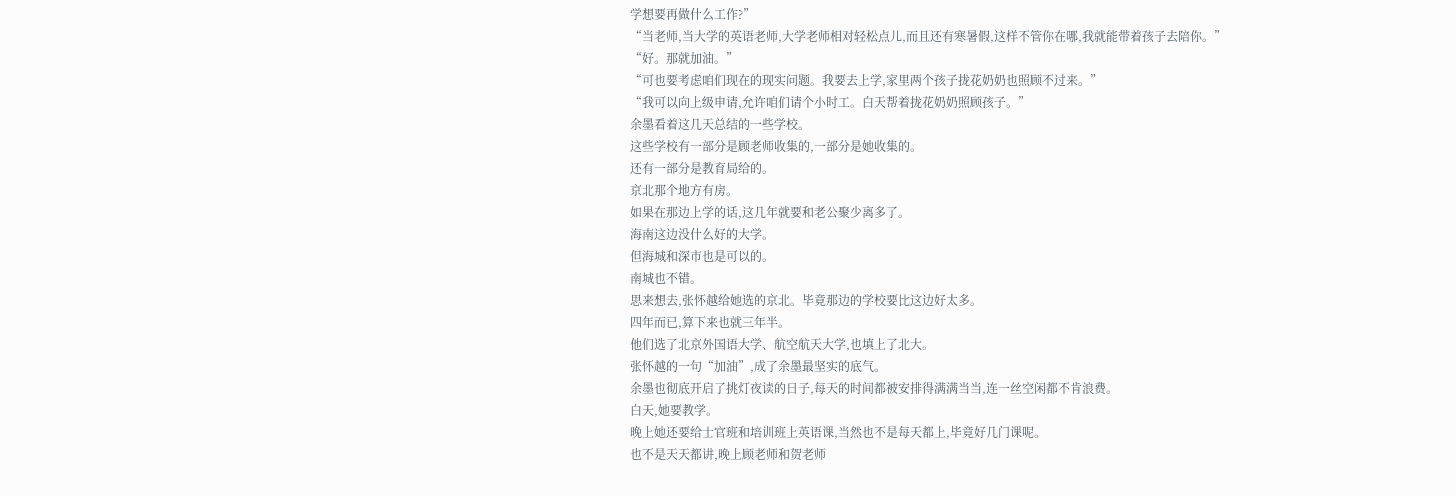学想要再做什么工作?”
“当老师,当大学的英语老师,大学老师相对轻松点儿,而且还有寒暑假,这样不管你在哪,我就能带着孩子去陪你。”
“好。那就加油。”
“可也要考虑咱们现在的现实问题。我要去上学,家里两个孩子拢花奶奶也照顾不过来。”
“我可以向上级申请,允许咱们请个小时工。白天帮着拢花奶奶照顾孩子。”
余墨看着这几天总结的一些学校。
这些学校有一部分是顾老师收集的,一部分是她收集的。
还有一部分是教育局给的。
京北那个地方有房。
如果在那边上学的话,这几年就要和老公聚少离多了。
海南这边没什么好的大学。
但海城和深市也是可以的。
南城也不错。
思来想去,张怀越给她选的京北。毕竟那边的学校要比这边好太多。
四年而已,算下来也就三年半。
他们选了北京外国语大学、航空航天大学,也填上了北大。
张怀越的一句“加油”,成了余墨最坚实的底气。
余墨也彻底开启了挑灯夜读的日子,每天的时间都被安排得满满当当,连一丝空闲都不肯浪费。
白天,她要教学。
晚上她还要给士官班和培训班上英语课,当然也不是每天都上,毕竟好几门课呢。
也不是天天都讲,晚上顾老师和贺老师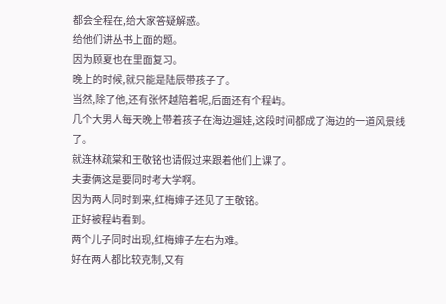都会全程在,给大家答疑解惑。
给他们讲丛书上面的题。
因为顾夏也在里面复习。
晚上的时候,就只能是陆辰带孩子了。
当然,除了他,还有张怀越陪着呢,后面还有个程屿。
几个大男人每天晚上带着孩子在海边遛娃,这段时间都成了海边的一道风景线了。
就连林疏棠和王敬铭也请假过来跟着他们上课了。
夫妻俩这是要同时考大学啊。
因为两人同时到来,红梅婶子还见了王敬铭。
正好被程屿看到。
两个儿子同时出现,红梅婶子左右为难。
好在两人都比较克制,又有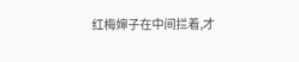红梅婶子在中间拦着,才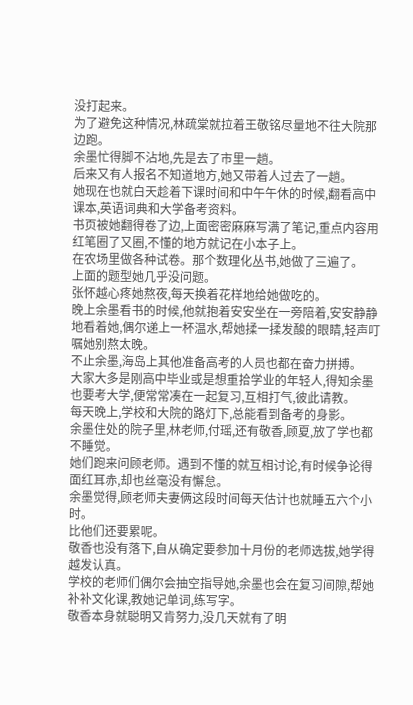没打起来。
为了避免这种情况,林疏棠就拉着王敬铭尽量地不往大院那边跑。
余墨忙得脚不沾地,先是去了市里一趟。
后来又有人报名不知道地方,她又带着人过去了一趟。
她现在也就白天趁着下课时间和中午午休的时候,翻看高中课本,英语词典和大学备考资料。
书页被她翻得卷了边,上面密密麻麻写满了笔记,重点内容用红笔圈了又圈,不懂的地方就记在小本子上。
在农场里做各种试卷。那个数理化丛书,她做了三遍了。
上面的题型她几乎没问题。
张怀越心疼她熬夜,每天换着花样地给她做吃的。
晚上余墨看书的时候,他就抱着安安坐在一旁陪着,安安静静地看着她,偶尔递上一杯温水,帮她揉一揉发酸的眼睛,轻声叮嘱她别熬太晚。
不止余墨,海岛上其他准备高考的人员也都在奋力拼搏。
大家大多是刚高中毕业或是想重拾学业的年轻人,得知余墨也要考大学,便常常凑在一起复习,互相打气,彼此请教。
每天晚上,学校和大院的路灯下,总能看到备考的身影。
余墨住处的院子里,林老师,付瑶,还有敬香,顾夏,放了学也都不睡觉。
她们跑来问顾老师。遇到不懂的就互相讨论,有时候争论得面红耳赤,却也丝毫没有懈怠。
余墨觉得,顾老师夫妻俩这段时间每天估计也就睡五六个小时。
比他们还要累呢。
敬香也没有落下,自从确定要参加十月份的老师选拔,她学得越发认真。
学校的老师们偶尔会抽空指导她,余墨也会在复习间隙,帮她补补文化课,教她记单词,练写字。
敬香本身就聪明又肯努力,没几天就有了明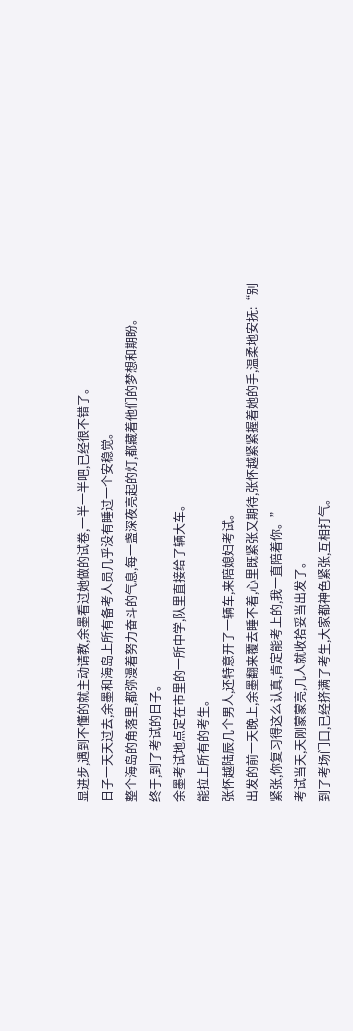显进步,遇到不懂的就主动请教,余墨看过她做的试卷,一半一半吧,已经很不错了。
日子一天天过去,余墨和海岛上所有备考人员几乎没有睡过一个安稳觉。
整个海岛的角落里,都弥漫着努力奋斗的气息,每一盏深夜亮起的灯,都藏着他们的梦想和期盼。
终于,到了考试的日子。
余墨考试地点定在市里的一所中学,队里直接给了辆大车。
能拉上所有的考生。
张怀越陆辰几个男人,还特意开了一辆车,来陪媳妇考试。
出发的前一天晚上,余墨翻来覆去睡不着,心里既紧张又期待,张怀越紧紧握着她的手,温柔地安抚:“别紧张,你复习得这么认真,肯定能考上的,我一直陪着你。”
考试当天,天刚蒙蒙亮,几人就收拾妥当出发了。
到了考场门口,已经挤满了考生,大家都神色紧张,互相打气。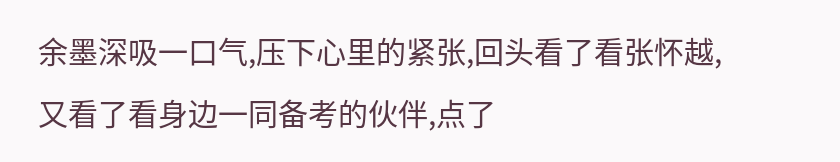余墨深吸一口气,压下心里的紧张,回头看了看张怀越,又看了看身边一同备考的伙伴,点了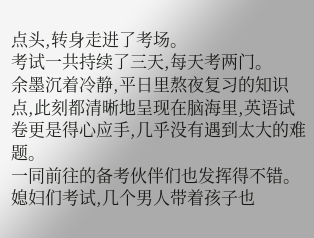点头,转身走进了考场。
考试一共持续了三天,每天考两门。
余墨沉着冷静,平日里熬夜复习的知识点,此刻都清晰地呈现在脑海里,英语试卷更是得心应手,几乎没有遇到太大的难题。
一同前往的备考伙伴们也发挥得不错。
媳妇们考试,几个男人带着孩子也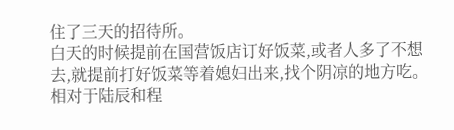住了三天的招待所。
白天的时候提前在国营饭店订好饭菜,或者人多了不想去,就提前打好饭菜等着媳妇出来,找个阴凉的地方吃。
相对于陆辰和程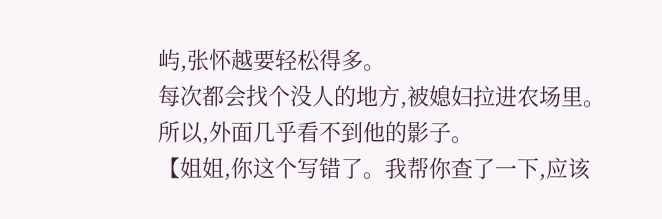屿,张怀越要轻松得多。
每次都会找个没人的地方,被媳妇拉进农场里。
所以,外面几乎看不到他的影子。
【姐姐,你这个写错了。我帮你查了一下,应该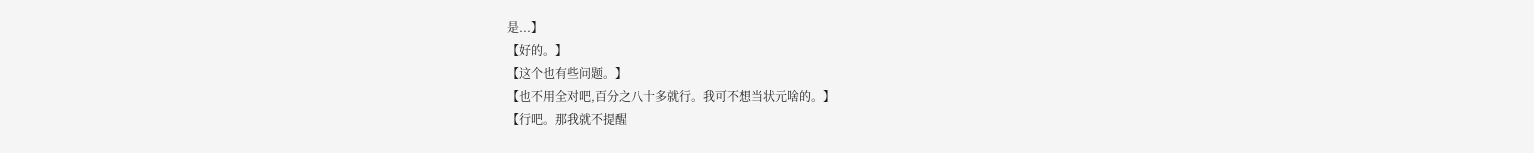是...】
【好的。】
【这个也有些问题。】
【也不用全对吧,百分之八十多就行。我可不想当状元啥的。】
【行吧。那我就不提醒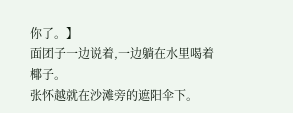你了。】
面团子一边说着,一边躺在水里喝着椰子。
张怀越就在沙滩旁的遮阳伞下。